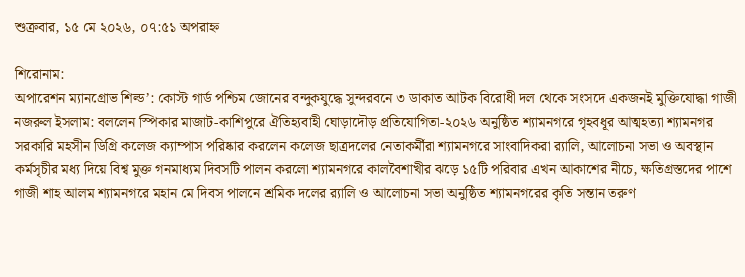শুক্রবার, ১৫ মে ২০২৬, ০৭:৫১ অপরাহ্ন

শিরোনাম:
অপারেশন ম্যানগ্রোভ শিল্ড’: কোস্ট গার্ড পশ্চিম জোনের বন্দুকযুদ্ধে সুন্দরবনে ৩ ডাকাত আটক বিরোধী দল থেকে সংসদে একজনই মুক্তিযোদ্ধা গাজী নজরুল ইসলাম: বললেন স্পিকার মাজাট-কাশিপুরে ঐতিহ্যবাহী ঘোড়াদৌড় প্রতিযোগিতা-২০২৬ অনুষ্ঠিত শ্যামনগরে গৃহবধূর আত্মহত্যা শ্যামনগর সরকারি মহসীন ডিগ্রি কলেজ ক্যাম্পাস পরিষ্কার করলেন কলেজ ছাত্রদলের নেতাকর্মীরা শ্যামনগরে সাংবাদিকরা র‍্যালি, আলোচনা সভা ও অবস্থান কর্মসৃচীর মধ্য দিয়ে বিশ্ব মুক্ত গনমাধ্যম দিবসটি পালন করলো শ্যামনগরে কালবৈশাখীর ঝড়ে ১৫টি পরিবার এখন আকাশের নীচে, ক্ষতিগ্রস্তদের পাশে গাজী শাহ আলম শ্যামনগরে মহান মে দিবস পালনে শ্রমিক দলের র‍্যালি ও আলোচনা সভা অনুষ্ঠিত শ্যামনগরের কৃতি সন্তান তরুণ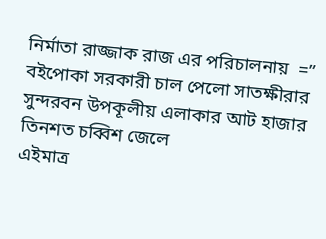নির্মাতা রাজ্জাক রাজ এর পরিচালনায়  =” বইপোকা সরকারী চাল পেলো সাতক্ষীরার সুন্দরবন উপকূলীয় এলাকার আট হাজার তিনশত চব্বিশ জেলে
এইমাত্র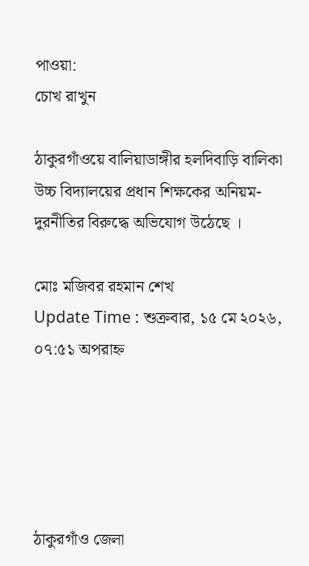পাওয়া:
চোখ রাখুন

ঠাকুরগাঁওয়ে বালিয়াডাঙ্গীর হলদিবাড়ি বালিকা উচ্চ বিদ্যালয়ের প্রধান শিক্ষকের অনিয়ম-দুরনীতির বিরুদ্ধে অভিযোগ উঠেছে ।

মোঃ মজিবর রহমান শেখ
Update Time : শুক্রবার, ১৫ মে ২০২৬, ০৭:৫১ অপরাহ্ন





ঠাকুরগাঁও জেলা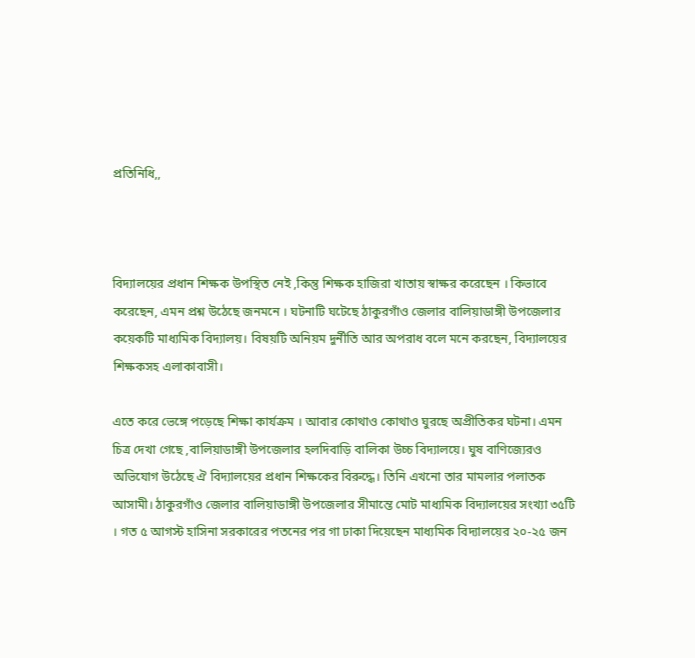প্রতিনিধি,,



বিদ্যালয়ের প্রধান শিক্ষক উপস্থিত নেই ,কিন্তু শিক্ষক হাজিরা খাতায় স্বাক্ষর করেছেন । কিভাবে করেছেন, এমন প্রশ্ন উঠেছে জনমনে । ঘটনাটি ঘটেছে ঠাকুরগাঁও জেলার বালিয়াডাঙ্গী উপজেলার কয়েকটি মাধ্যমিক বিদ্যালয়। বিষয়টি অনিয়ম দুর্নীতি আর অপরাধ বলে মনে করছেন, বিদ্যালয়ের শিক্ষকসহ এলাকাবাসী।

এতে করে ভেঙ্গে পড়েছে শিক্ষা কার্যক্রম । আবার কোথাও কোথাও ঘুরছে অপ্রীতিকর ঘটনা। এমন চিত্র দেখা গেছে ,বালিয়াডাঙ্গী উপজেলার হলদিবাড়ি বালিকা উচ্চ বিদ্যালয়ে। ঘুষ বাণিজ্যেরও অভিযোগ উঠেছে ঐ বিদ্যালয়ের প্রধান শিক্ষকের বিরুদ্ধে। তিনি এখনো তার মামলার পলাতক আসামী। ঠাকুরগাঁও জেলার বালিয়াডাঙ্গী উপজেলার সীমান্তে মোট মাধ্যমিক বিদ্যালয়ের সংখ্যা ৩৫টি । গত ৫ আগস্ট হাসিনা সরকারের পতনের পর গা ঢাকা দিয়েছেন মাধ্যমিক বিদ্যালয়ের ২০-২৫ জন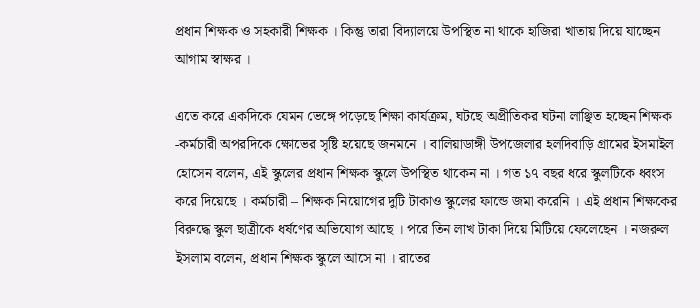প্রধান শিক্ষক ও সহকারী শিক্ষক । কিন্তু তারা বিদ্যালয়ে উপস্থিত না থাকে হাজিরা খাতায় দিয়ে যাচ্ছেন আগাম স্বাক্ষর ।

এতে করে একদিকে যেমন ভেঙ্গে পড়েছে শিক্ষা কার্যক্রম, ঘটছে অপ্রীতিকর ঘটনা লাঞ্ছিত হচ্ছেন শিক্ষক -কর্মচারী অপরদিকে ক্ষোভের সৃষ্টি হয়েছে জনমনে । বালিয়াডাঙ্গী উপজেলার হলদিবাড়ি গ্রামের ইসমাইল হোসেন বলেন, এই স্কুলের প্রধান শিক্ষক স্কুলে উপস্থিত থাকেন না । গত ১৭ বছর ধরে স্কুলটিকে ধ্বংস করে দিয়েছে । কর্মচারী – শিক্ষক নিয়োগের দুটি টাকাও স্কুলের ফান্ডে জমা করেনি । এই প্রধান শিক্ষকের বিরুদ্ধে স্কুল ছাত্রীকে ধর্ষণের অভিযোগ আছে । পরে তিন লাখ টাকা দিয়ে মিটিয়ে ফেলেছেন । নজরুল ইসলাম বলেন, প্রধান শিক্ষক স্কুলে আসে না । রাতের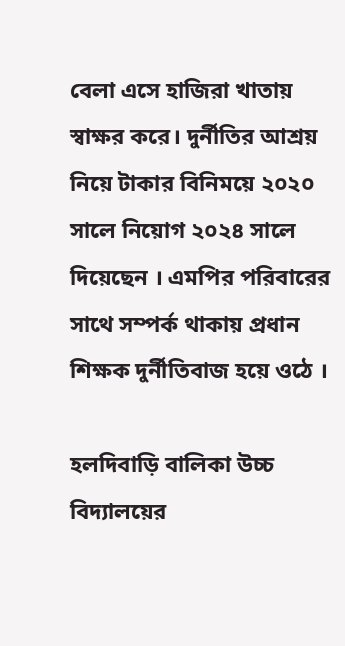বেলা এসে হাজিরা খাতায় স্বাক্ষর করে। দুর্নীতির আশ্রয় নিয়ে টাকার বিনিময়ে ২০২০ সালে নিয়োগ ২০২৪ সালে দিয়েছেন । এমপির পরিবারের সাথে সম্পর্ক থাকায় প্রধান শিক্ষক দুর্নীতিবাজ হয়ে ওঠে ।

হলদিবাড়ি বালিকা উচ্চ বিদ্যালয়ের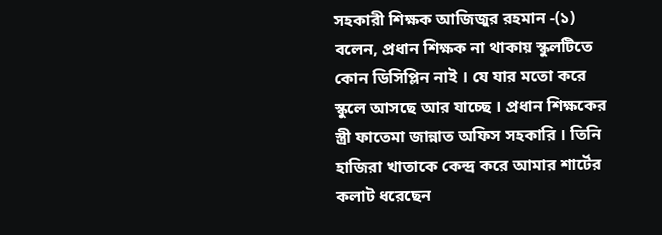সহকারী শিক্ষক আজিজুর রহমান -(১) বলেন, প্রধান শিক্ষক না থাকায় স্কুলটিতে কোন ডিসিপ্লিন নাই । যে যার মতো করে স্কুলে আসছে আর যাচ্ছে । প্রধান শিক্ষকের স্ত্রী ফাতেমা জান্নাত অফিস সহকারি । তিনি হাজিরা খাতাকে কেন্দ্র করে আমার শার্টের কলাট ধরেছেন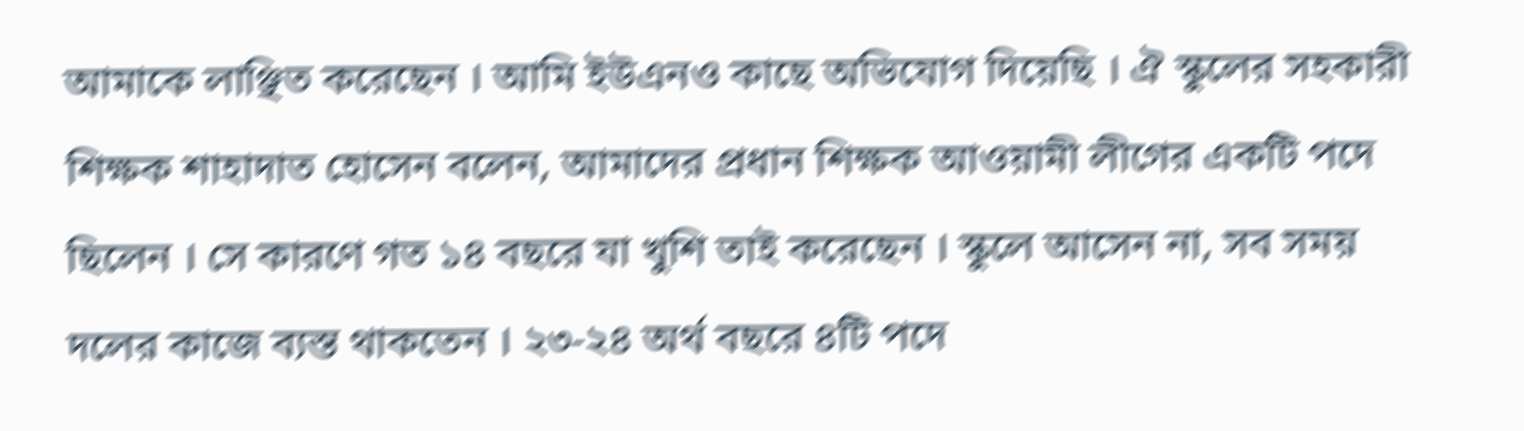আমাকে লাঞ্ছিত করেছেন । আমি ইউএনও কাছে অভিযোগ দিয়েছি । ঐ স্কুলের সহকারী শিক্ষক শাহাদাত হোসেন বলেন, আমাদের প্রধান শিক্ষক আওয়ামী লীগের একটি পদে ছিলেন । সে কারণে গত ১৪ বছরে যা খুশি তাই করেছেন । স্কুলে আসেন না, সব সময় দলের কাজে ব্যস্ত থাকতেন । ২৩-২৪ অর্থ বছরে ৪টি পদে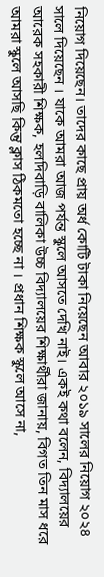নিয়োগ দিয়েছেন। তাদের কাছে প্রায় অর্ধ কোটি টাকা নিয়েছেন আবার ২০১৯ সালের নিয়োগ ২০২৪ সালে দিয়েছেন । যাকে আমরা আজ পর্যন্ত স্কুলে আসতে দেখি নাই। একই কথা বলেন, বিদ্যালয়ের আরেক সহকারী শিক্ষক, হলদিবাড়ি বালিকা উচ্চ বিদ্যালয়ের শিক্ষার্থীরা জানায়, বিগত তিন মাস ধরে আমরা স্কুলে আসছি কিন্তু ক্লাস ঠিকমতো হচ্ছে না । প্রধান শিক্ষক স্কুলে আসে না,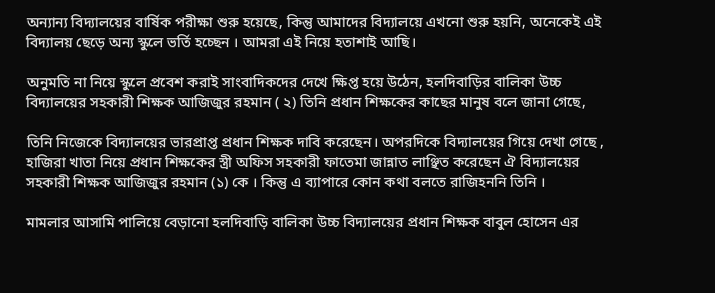অন্যান্য বিদ্যালয়ের বার্ষিক পরীক্ষা শুরু হয়েছে, কিন্তু আমাদের বিদ্যালয়ে এখনো শুরু হয়নি, অনেকেই এই বিদ্যালয় ছেড়ে অন্য স্কুলে ভর্তি হচ্ছেন । আমরা এই নিয়ে হতাশাই আছি।

অনুমতি না নিয়ে স্কুলে প্রবেশ করাই সাংবাদিকদের দেখে ক্ষিপ্ত হয়ে উঠেন, হলদিবাড়ির বালিকা উচ্চ বিদ্যালয়ের সহকারী শিক্ষক আজিজুর রহমান ( ২) তিনি প্রধান শিক্ষকের কাছের মানুষ বলে জানা গেছে,

তিনি নিজেকে বিদ্যালয়ের ভারপ্রাপ্ত প্রধান শিক্ষক দাবি করেছেন। অপরদিকে বিদ্যালয়ের গিয়ে দেখা গেছে , হাজিরা খাতা নিয়ে প্রধান শিক্ষকের স্ত্রী অফিস সহকারী ফাতেমা জান্নাত লাঞ্ছিত করেছেন ঐ বিদ্যালয়ের সহকারী শিক্ষক আজিজুর রহমান (১) কে । কিন্তু এ ব্যাপারে কোন কথা বলতে রাজিহননি তিনি ।

মামলার আসামি পালিয়ে বেড়ানো হলদিবাড়ি বালিকা উচ্চ বিদ্যালয়ের প্রধান শিক্ষক বাবুল হোসেন এর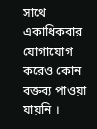সাথে একাধিকবার যোগাযোগ করেও কোন বক্তব্য পাওয়া যায়নি ।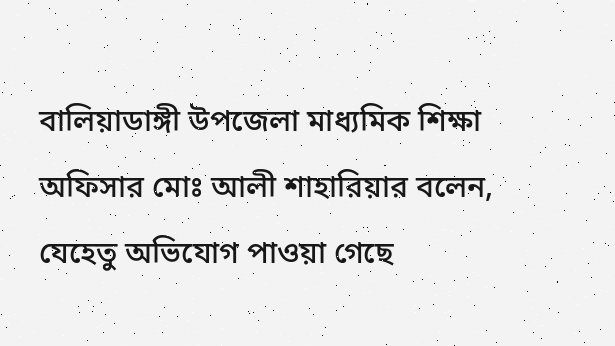বালিয়াডাঙ্গী উপজেলা মাধ্যমিক শিক্ষা অফিসার মোঃ আলী শাহারিয়ার বলেন, যেহেতু অভিযোগ পাওয়া গেছে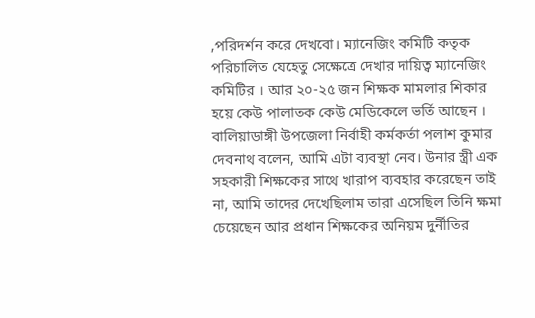,পরিদর্শন করে দেখবো। ম্যানেজিং কমিটি কতৃক পরিচালিত যেহেতু সেক্ষেত্রে দেখার দায়িত্ব ম্যানেজিং কমিটির । আর ২০-২৫ জন শিক্ষক মামলার শিকার হয়ে কেউ পালাতক কেউ মেডিকেলে ভর্তি আছেন । বালিয়াডাঙ্গী উপজেলা নির্বাহী কর্মকর্তা পলাশ কুমার দেবনাথ বলেন, আমি এটা ব্যবস্থা নেব। উনার স্ত্রী এক সহকারী শিক্ষকের সাথে খারাপ ব্যবহার করেছেন তাই না, আমি তাদের দেখেছিলাম তারা এসেছিল তিনি ক্ষমা চেয়েছেন আর প্রধান শিক্ষকের অনিয়ম দুর্নীতির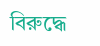বিরুদ্ধে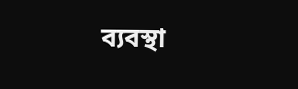ব্যবস্থা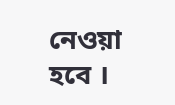নেওয়া হবে ।